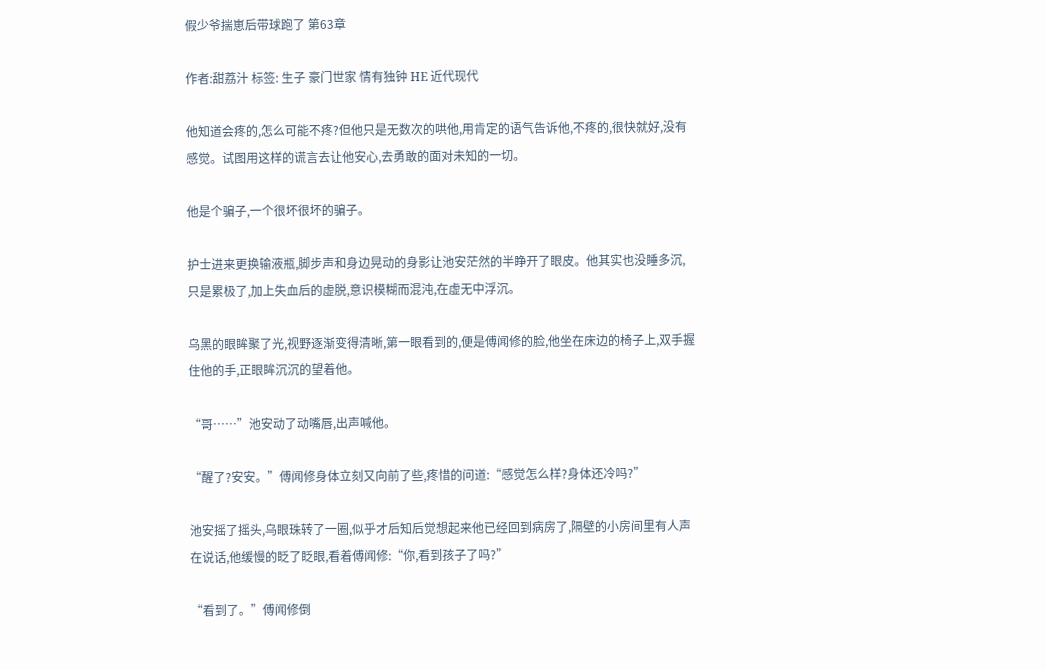假少爷揣崽后带球跑了 第63章

作者:甜荔汁 标签: 生子 豪门世家 情有独钟 HE 近代现代

他知道会疼的,怎么可能不疼?但他只是无数次的哄他,用肯定的语气告诉他,不疼的,很快就好,没有感觉。试图用这样的谎言去让他安心,去勇敢的面对未知的一切。

他是个骗子,一个很坏很坏的骗子。

护士进来更换输液瓶,脚步声和身边晃动的身影让池安茫然的半睁开了眼皮。他其实也没睡多沉,只是累极了,加上失血后的虚脱,意识模糊而混沌,在虚无中浮沉。

乌黑的眼眸聚了光,视野逐渐变得清晰,第一眼看到的,便是傅闻修的脸,他坐在床边的椅子上,双手握住他的手,正眼眸沉沉的望着他。

“哥……”池安动了动嘴唇,出声喊他。

“醒了?安安。”傅闻修身体立刻又向前了些,疼惜的问道:“感觉怎么样?身体还冷吗?”

池安摇了摇头,乌眼珠转了一圈,似乎才后知后觉想起来他已经回到病房了,隔壁的小房间里有人声在说话,他缓慢的眨了眨眼,看着傅闻修:“你,看到孩子了吗?”

“看到了。”傅闻修倒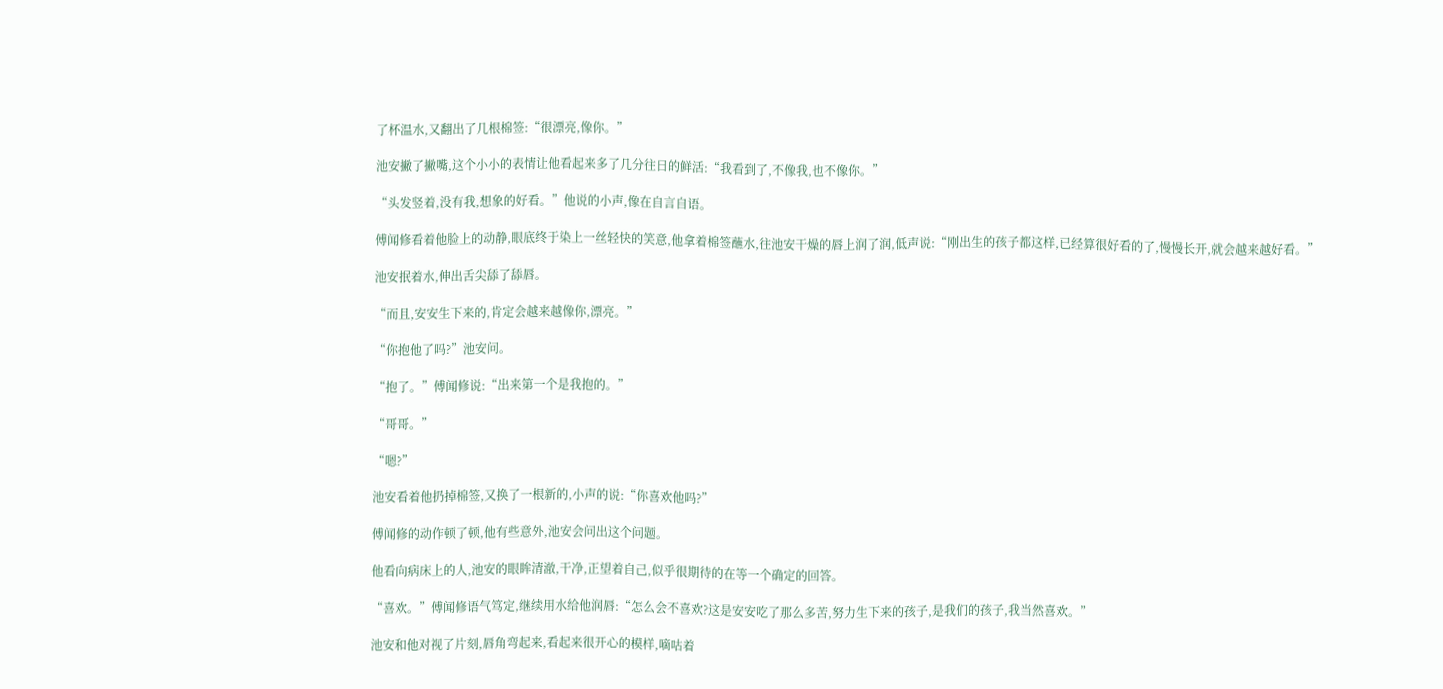了杯温水,又翻出了几根棉签:“很漂亮,像你。”

池安撇了撇嘴,这个小小的表情让他看起来多了几分往日的鲜活:“我看到了,不像我,也不像你。”

“头发竖着,没有我,想象的好看。”他说的小声,像在自言自语。

傅闻修看着他脸上的动静,眼底终于染上一丝轻快的笑意,他拿着棉签蘸水,往池安干燥的唇上润了润,低声说:“刚出生的孩子都这样,已经算很好看的了,慢慢长开,就会越来越好看。”

池安抿着水,伸出舌尖舔了舔唇。

“而且,安安生下来的,肯定会越来越像你,漂亮。”

“你抱他了吗?”池安问。

“抱了。”傅闻修说:“出来第一个是我抱的。”

“哥哥。”

“嗯?”

池安看着他扔掉棉签,又换了一根新的,小声的说:“你喜欢他吗?”

傅闻修的动作顿了顿,他有些意外,池安会问出这个问题。

他看向病床上的人,池安的眼眸清澈,干净,正望着自己,似乎很期待的在等一个确定的回答。

“喜欢。”傅闻修语气笃定,继续用水给他润唇:“怎么会不喜欢?这是安安吃了那么多苦,努力生下来的孩子,是我们的孩子,我当然喜欢。”

池安和他对视了片刻,唇角弯起来,看起来很开心的模样,嘀咕着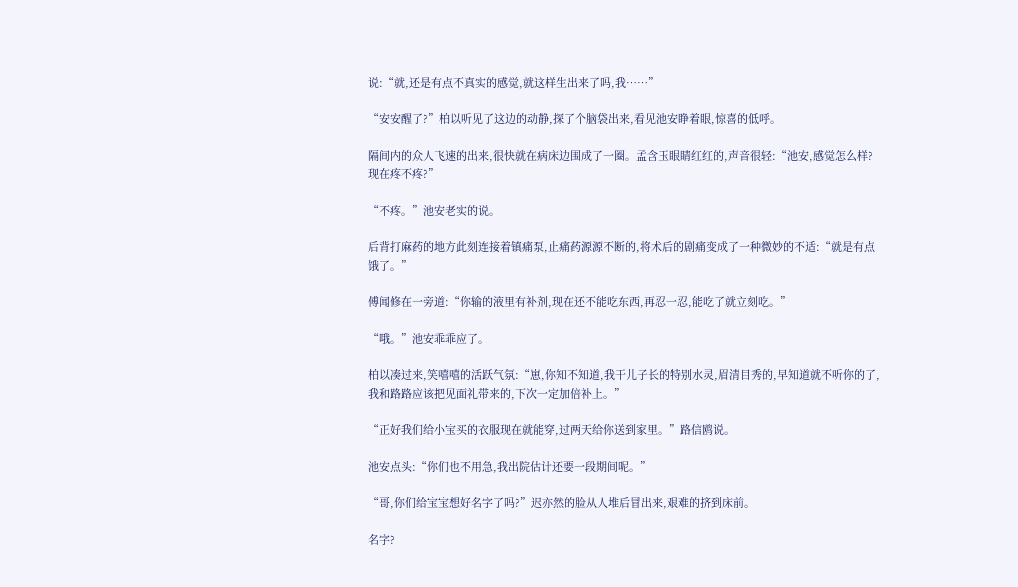说:“就,还是有点不真实的感觉,就这样生出来了吗,我……”

“安安醒了?”柏以听见了这边的动静,探了个脑袋出来,看见池安睁着眼,惊喜的低呼。

隔间内的众人飞速的出来,很快就在病床边围成了一圈。孟含玉眼睛红红的,声音很轻:“池安,感觉怎么样?现在疼不疼?”

“不疼。”池安老实的说。

后背打麻药的地方此刻连接着镇痛泵,止痛药源源不断的,将术后的剧痛变成了一种微妙的不适:“就是有点饿了。”

傅闻修在一旁道:“你输的液里有补剂,现在还不能吃东西,再忍一忍,能吃了就立刻吃。”

“哦。”池安乖乖应了。

柏以凑过来,笑嘻嘻的活跃气氛:“崽,你知不知道,我干儿子长的特别水灵,眉清目秀的,早知道就不听你的了,我和路路应该把见面礼带来的,下次一定加倍补上。”

“正好我们给小宝买的衣服现在就能穿,过两天给你送到家里。”路信鸥说。

池安点头:“你们也不用急,我出院估计还要一段期间呢。”

“哥,你们给宝宝想好名字了吗?”迟亦然的脸从人堆后冒出来,艰难的挤到床前。

名字?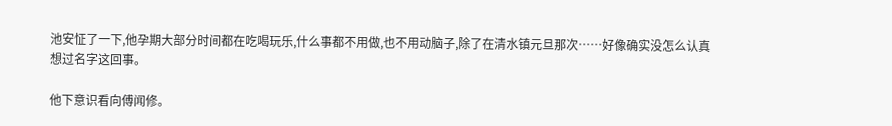池安怔了一下,他孕期大部分时间都在吃喝玩乐,什么事都不用做,也不用动脑子,除了在清水镇元旦那次……好像确实没怎么认真想过名字这回事。

他下意识看向傅闻修。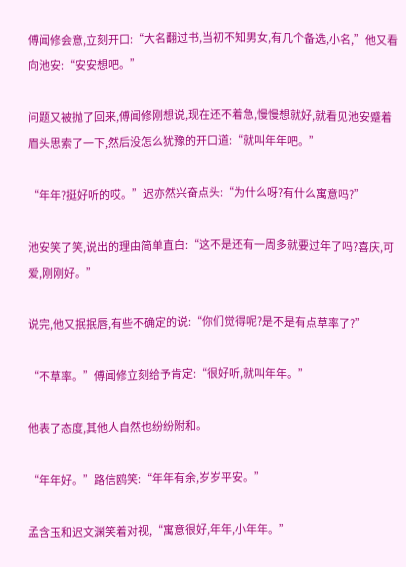傅闻修会意,立刻开口:“大名翻过书,当初不知男女,有几个备选,小名,”他又看向池安:“安安想吧。”

问题又被抛了回来,傅闻修刚想说,现在还不着急,慢慢想就好,就看见池安蹙着眉头思索了一下,然后没怎么犹豫的开口道:“就叫年年吧。”

“年年?挺好听的哎。”迟亦然兴奋点头:“为什么呀?有什么寓意吗?”

池安笑了笑,说出的理由简单直白:“这不是还有一周多就要过年了吗?喜庆,可爱,刚刚好。”

说完,他又抿抿唇,有些不确定的说:“你们觉得呢?是不是有点草率了?”

“不草率。”傅闻修立刻给予肯定:“很好听,就叫年年。”

他表了态度,其他人自然也纷纷附和。

“年年好。”路信鸥笑:“年年有余,岁岁平安。”

孟含玉和迟文渊笑着对视,“寓意很好,年年,小年年。”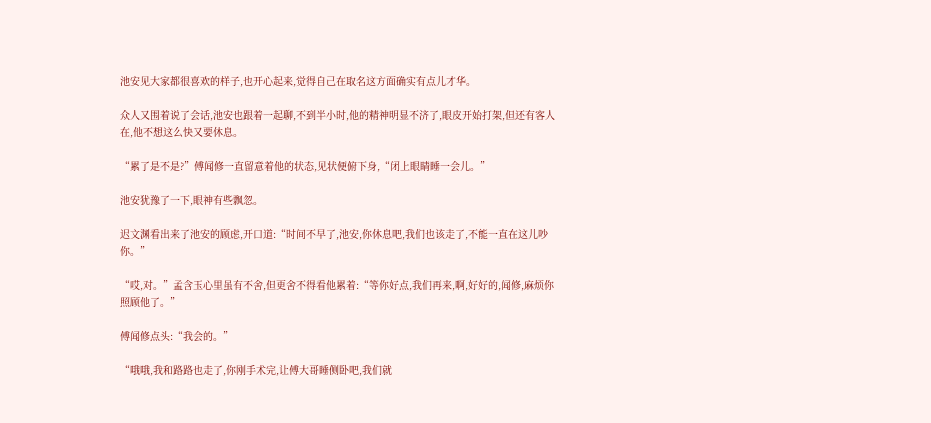池安见大家都很喜欢的样子,也开心起来,觉得自己在取名这方面确实有点儿才华。

众人又围着说了会话,池安也跟着一起聊,不到半小时,他的精神明显不济了,眼皮开始打架,但还有客人在,他不想这么快又要休息。

“累了是不是?”傅闻修一直留意着他的状态,见状便俯下身,“闭上眼睛睡一会儿。”

池安犹豫了一下,眼神有些飘忽。

迟文渊看出来了池安的顾虑,开口道:“时间不早了,池安,你休息吧,我们也该走了,不能一直在这儿吵你。”

“哎,对。”孟含玉心里虽有不舍,但更舍不得看他累着:“等你好点,我们再来,啊,好好的,闻修,麻烦你照顾他了。”

傅闻修点头:“我会的。”

“哦哦,我和路路也走了,你刚手术完,让傅大哥睡侧卧吧,我们就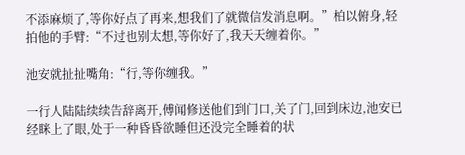不添麻烦了,等你好点了再来,想我们了就微信发消息啊。”柏以俯身,轻拍他的手臂:“不过也别太想,等你好了,我天天缠着你。”

池安就扯扯嘴角:“行,等你缠我。”

一行人陆陆续续告辞离开,傅闻修送他们到门口,关了门,回到床边,池安已经眯上了眼,处于一种昏昏欲睡但还没完全睡着的状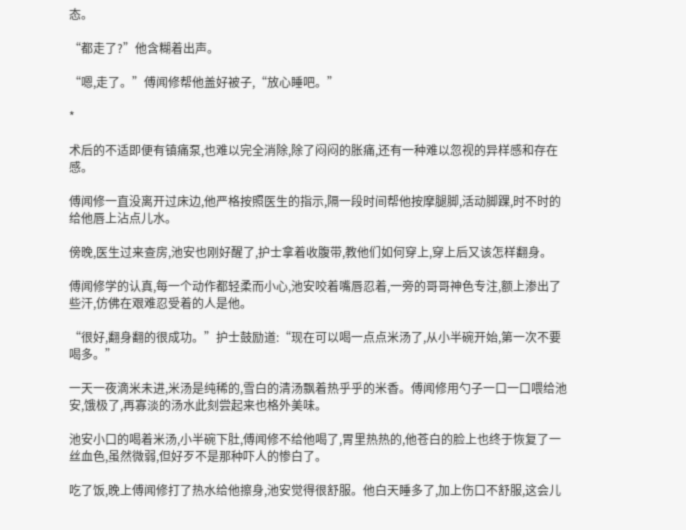态。

“都走了?”他含糊着出声。

“嗯,走了。”傅闻修帮他盖好被子,“放心睡吧。”

*

术后的不适即便有镇痛泵,也难以完全消除,除了闷闷的胀痛,还有一种难以忽视的异样感和存在感。

傅闻修一直没离开过床边,他严格按照医生的指示,隔一段时间帮他按摩腿脚,活动脚踝,时不时的给他唇上沾点儿水。

傍晚,医生过来查房,池安也刚好醒了,护士拿着收腹带,教他们如何穿上,穿上后又该怎样翻身。

傅闻修学的认真,每一个动作都轻柔而小心,池安咬着嘴唇忍着,一旁的哥哥神色专注,额上渗出了些汗,仿佛在艰难忍受着的人是他。

“很好,翻身翻的很成功。”护士鼓励道:“现在可以喝一点点米汤了,从小半碗开始,第一次不要喝多。”

一天一夜滴米未进,米汤是纯稀的,雪白的清汤飘着热乎乎的米香。傅闻修用勺子一口一口喂给池安,饿极了,再寡淡的汤水此刻尝起来也格外美味。

池安小口的喝着米汤,小半碗下肚,傅闻修不给他喝了,胃里热热的,他苍白的脸上也终于恢复了一丝血色,虽然微弱,但好歹不是那种吓人的惨白了。

吃了饭,晚上傅闻修打了热水给他擦身,池安觉得很舒服。他白天睡多了,加上伤口不舒服,这会儿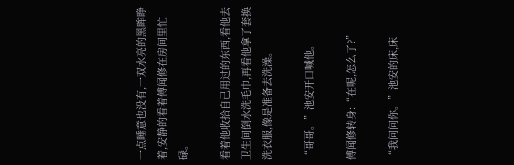一点睡意也没有,一双水亮的黑眸睁着,安静的看着傅闻修在房间里忙碌。

看着他收拾自己用过的东西,看他去卫生间倒水洗毛巾,再看他拿了套换洗衣服,像是准备去洗澡。

“哥哥。”池安开口喊他。

傅闻修转身:“在呢,怎么了?”

“我问问你。”池安的床,床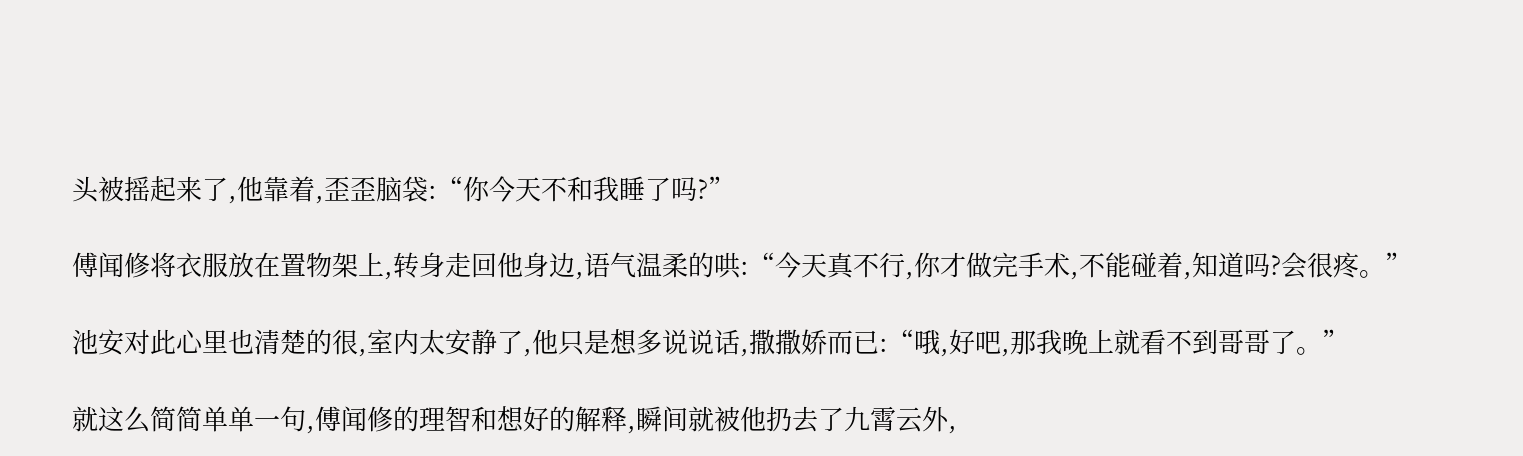头被摇起来了,他靠着,歪歪脑袋:“你今天不和我睡了吗?”

傅闻修将衣服放在置物架上,转身走回他身边,语气温柔的哄:“今天真不行,你才做完手术,不能碰着,知道吗?会很疼。”

池安对此心里也清楚的很,室内太安静了,他只是想多说说话,撒撒娇而已:“哦,好吧,那我晚上就看不到哥哥了。”

就这么简简单单一句,傅闻修的理智和想好的解释,瞬间就被他扔去了九霄云外,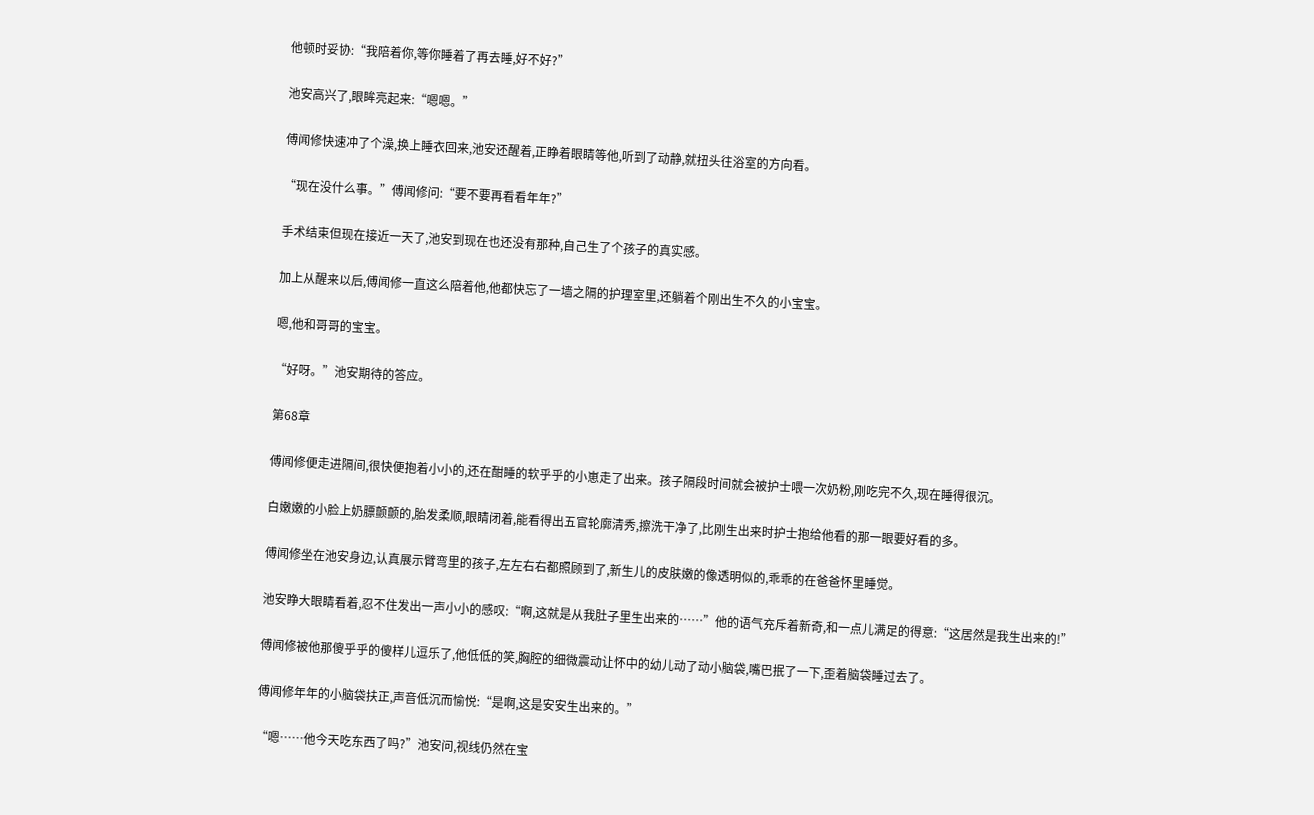他顿时妥协:“我陪着你,等你睡着了再去睡,好不好?”

池安高兴了,眼眸亮起来:“嗯嗯。”

傅闻修快速冲了个澡,换上睡衣回来,池安还醒着,正睁着眼睛等他,听到了动静,就扭头往浴室的方向看。

“现在没什么事。”傅闻修问:“要不要再看看年年?”

手术结束但现在接近一天了,池安到现在也还没有那种,自己生了个孩子的真实感。

加上从醒来以后,傅闻修一直这么陪着他,他都快忘了一墙之隔的护理室里,还躺着个刚出生不久的小宝宝。

嗯,他和哥哥的宝宝。

“好呀。”池安期待的答应。

第68章

傅闻修便走进隔间,很快便抱着小小的,还在酣睡的软乎乎的小崽走了出来。孩子隔段时间就会被护士喂一次奶粉,刚吃完不久,现在睡得很沉。

白嫩嫩的小脸上奶膘颤颤的,胎发柔顺,眼睛闭着,能看得出五官轮廓清秀,擦洗干净了,比刚生出来时护士抱给他看的那一眼要好看的多。

傅闻修坐在池安身边,认真展示臂弯里的孩子,左左右右都照顾到了,新生儿的皮肤嫩的像透明似的,乖乖的在爸爸怀里睡觉。

池安睁大眼睛看着,忍不住发出一声小小的感叹:“啊,这就是从我肚子里生出来的……”他的语气充斥着新奇,和一点儿满足的得意:“这居然是我生出来的!”

傅闻修被他那傻乎乎的傻样儿逗乐了,他低低的笑,胸腔的细微震动让怀中的幼儿动了动小脑袋,嘴巴抿了一下,歪着脑袋睡过去了。

傅闻修年年的小脑袋扶正,声音低沉而愉悦:“是啊,这是安安生出来的。”

“嗯……他今天吃东西了吗?”池安问,视线仍然在宝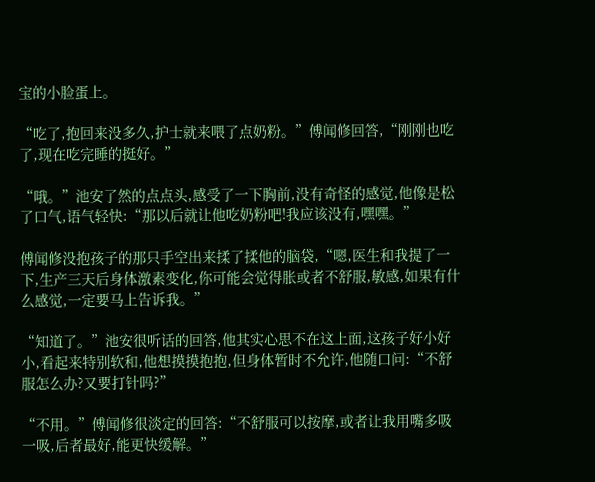宝的小脸蛋上。

“吃了,抱回来没多久,护士就来喂了点奶粉。”傅闻修回答,“刚刚也吃了,现在吃完睡的挺好。”

“哦。”池安了然的点点头,感受了一下胸前,没有奇怪的感觉,他像是松了口气,语气轻快:“那以后就让他吃奶粉吧!我应该没有,嘿嘿。”

傅闻修没抱孩子的那只手空出来揉了揉他的脑袋,“嗯,医生和我提了一下,生产三天后身体激素变化,你可能会觉得胀或者不舒服,敏感,如果有什么感觉,一定要马上告诉我。”

“知道了。”池安很听话的回答,他其实心思不在这上面,这孩子好小好小,看起来特别软和,他想摸摸抱抱,但身体暂时不允许,他随口问:“不舒服怎么办?又要打针吗?”

“不用。”傅闻修很淡定的回答:“不舒服可以按摩,或者让我用嘴多吸一吸,后者最好,能更快缓解。”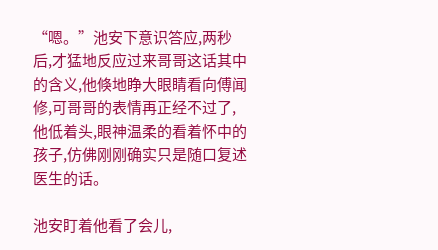“嗯。”池安下意识答应,两秒后,才猛地反应过来哥哥这话其中的含义,他倏地睁大眼睛看向傅闻修,可哥哥的表情再正经不过了,他低着头,眼神温柔的看着怀中的孩子,仿佛刚刚确实只是随口复述医生的话。

池安盯着他看了会儿,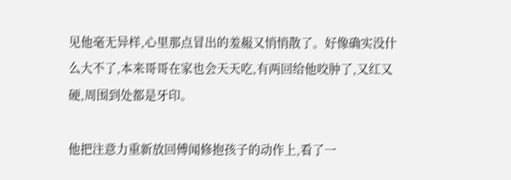见他毫无异样,心里那点冒出的羞赧又悄悄散了。好像确实没什么大不了,本来哥哥在家也会天天吃,有两回给他咬肿了,又红又硬,周围到处都是牙印。

他把注意力重新放回傅闻修抱孩子的动作上,看了一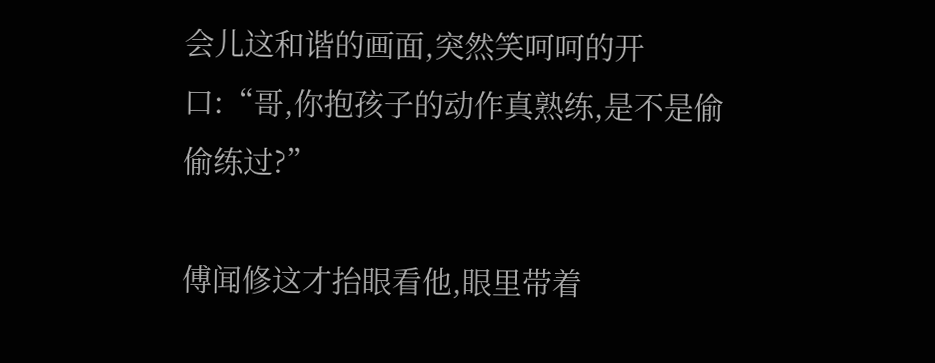会儿这和谐的画面,突然笑呵呵的开口:“哥,你抱孩子的动作真熟练,是不是偷偷练过?”

傅闻修这才抬眼看他,眼里带着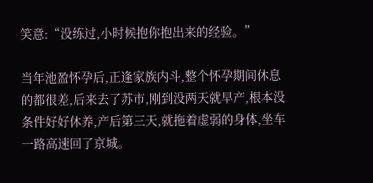笑意:“没练过,小时候抱你抱出来的经验。”

当年池盈怀孕后,正逢家族内斗,整个怀孕期间休息的都很差,后来去了苏市,刚到没两天就早产,根本没条件好好休养,产后第三天,就拖着虚弱的身体,坐车一路高速回了京城。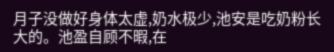月子没做好身体太虚,奶水极少,池安是吃奶粉长大的。池盈自顾不暇,在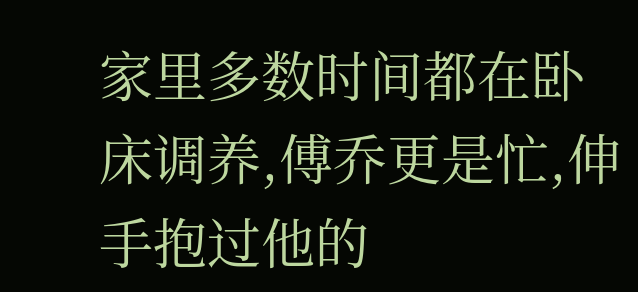家里多数时间都在卧床调养,傅乔更是忙,伸手抱过他的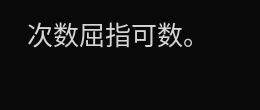次数屈指可数。